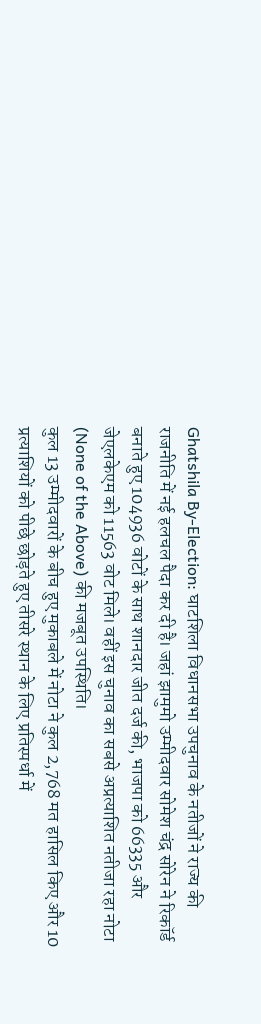Ghatshila By-Election: घाटशिला विधानसभा उपचुनाव के नतीजों ने राज्य की राजनीति में नई हलचल पैदा कर दी है। जहां झामुमो उम्मीदवार सोमेश चंद्र सोरेन ने रिकॉर्ड बनाते हुए 104936 वोटों के साथ शानदार जीत दर्ज की, भाजपा को 66335 और जेएलकेएम को 11563 वोट मिले। वहीं इस चुनाव का सबसे अप्रत्याशित नतीजा रहा नोटा (None of the Above) की मजबूत उपस्थिति।
कुल 13 उम्मीदवारों के बीच हुए मुकाबले में नोटा ने कुल 2,768 मत हासिल किए और 10 प्रत्याशियों को पीछे छोड़ते हुए तीसरे स्थान के लिए प्रतिस्पर्धा में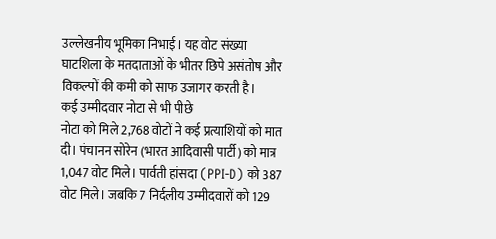उल्लेखनीय भूमिका निभाई। यह वोट संख्या घाटशिला के मतदाताओं के भीतर छिपे असंतोष और विकल्पों की कमी को साफ उजागर करती है।
कई उम्मीदवार नोटा से भी पीछे
नोटा को मिले 2,768 वोटों ने कई प्रत्याशियों को मात दी। पंचानन सोरेन (भारत आदिवासी पार्टी) को मात्र 1,047 वोट मिले। पार्वती हांसदा (PPI-D) को 387 वोट मिले। जबकि 7 निर्दलीय उम्मीदवारों को 129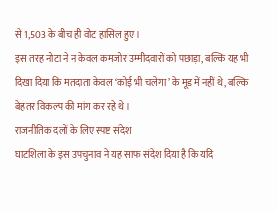से 1,503 के बीच ही वोट हासिल हुए।
इस तरह नोटा ने न केवल कमजोर उम्मीदवारों को पछाड़ा, बल्कि यह भी दिखा दिया कि मतदाता केवल ‘कोई भी चलेगा’ के मूड में नहीं थे, बल्कि बेहतर विकल्प की मांग कर रहे थे।
राजनीतिक दलों के लिए स्पष्ट संदेश
घाटशिला के इस उपचुनाव ने यह साफ संदेश दिया है कि यदि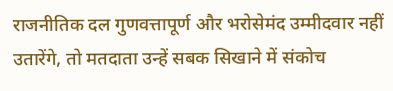राजनीतिक दल गुणवत्तापूर्ण और भरोसेमंद उम्मीदवार नहीं उतारेंगे, तो मतदाता उन्हें सबक सिखाने में संकोच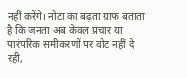नहीं करेंगे। नोटा का बढ़ता ग्राफ बताता है कि जनता अब केवल प्रचार या पारंपरिक समीकरणों पर वोट नहीं दे रही,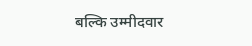बल्कि उम्मीदवार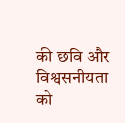की छवि और विश्वसनीयता को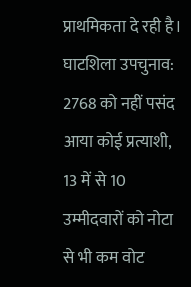प्राथमिकता दे रही है।
घाटशिला उपचुनाव: 2768 को नहीं पसंद आया कोई प्रत्याशी, 13 में से 10 उम्मीदवारों को नोटा से भी कम वोट